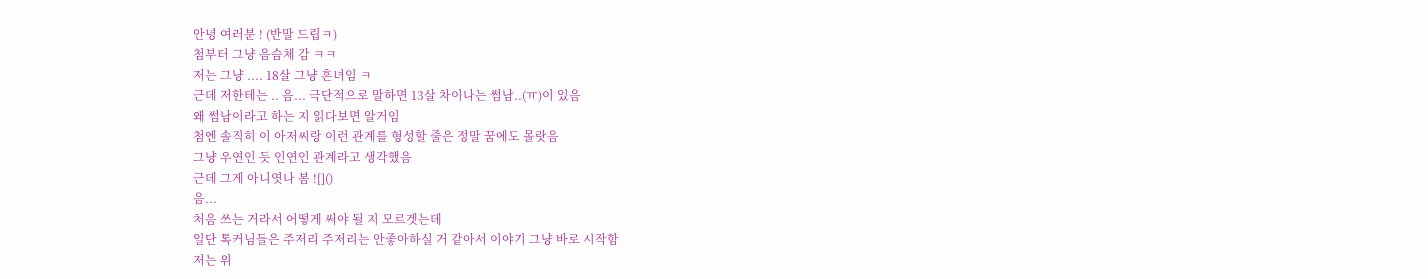안녕 여러분 ! (반말 드립ㅋ)
첨부터 그냥 음슴체 감 ㅋㅋ
저는 그냥 .... 18살 그냥 흔녀임 ㅋ
근데 저한테는 .. 음... 극단적으로 말하면 13살 차이나는 썸남..(ㅠ)이 있음
왜 썸남이라고 하는 지 읽다보면 알거임
첨엔 솔직히 이 아저씨랑 이런 관계를 형성할 줄은 정말 꿈에도 몰랏음
그냥 우연인 듯 인연인 관계라고 생각했음
근데 그게 아니엿나 봄 ![]()
음...
처음 쓰는 거라서 어떻게 써야 될 지 모르겟는데
일단 톡커님들은 주저리 주저리는 안좋아하실 거 같아서 이야기 그냥 바로 시작함
저는 위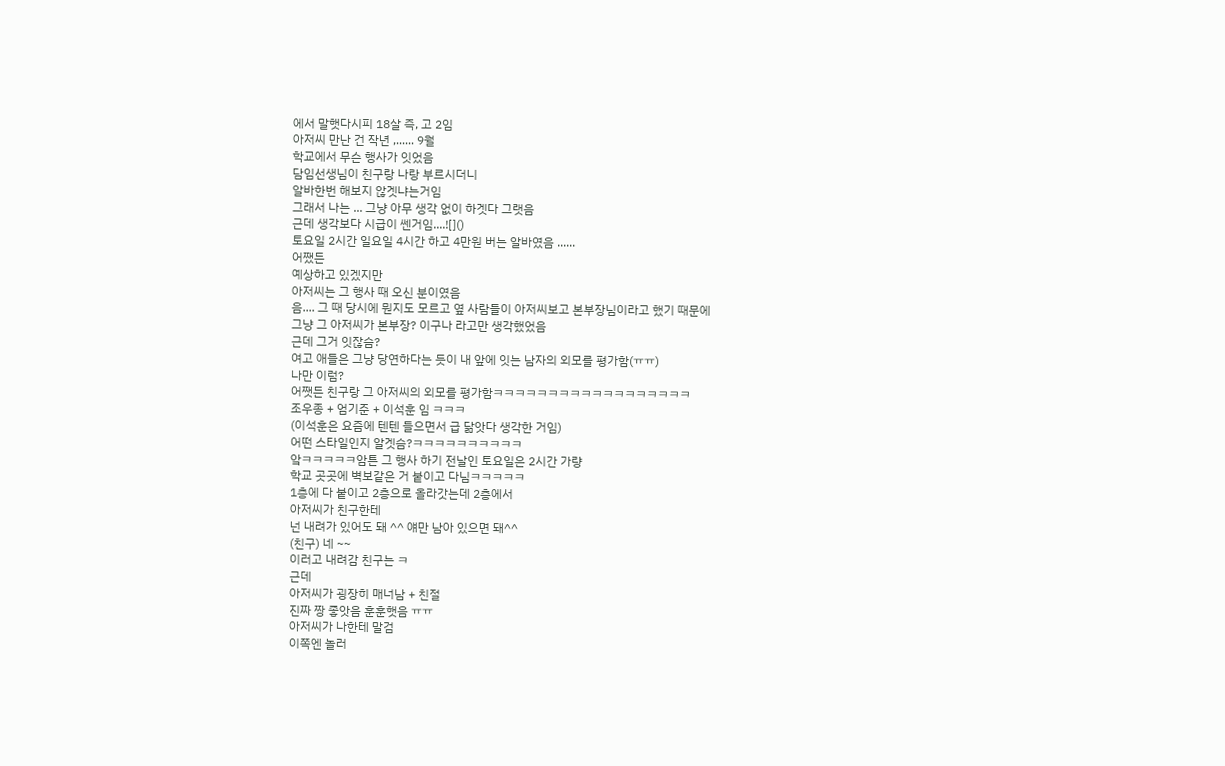에서 말햇다시피 18살 즉, 고 2임
아저씨 만난 건 작년 ,...... 9월
학교에서 무슨 행사가 잇었음
담임선생님이 친구랑 나랑 부르시더니
알바한번 해보지 않겟냐는거임
그래서 나는 ... 그냥 아무 생각 없이 하겟다 그랫음
근데 생각보다 시급이 쎈거임....![]()
토요일 2시간 일요일 4시간 하고 4만원 버는 알바였음 ......
어쨌든
예상하고 있겠지만
아저씨는 그 행사 때 오신 분이였음
음.... 그 때 당시에 뭔지도 모르고 옆 사람들이 아저씨보고 본부장님이라고 했기 때문에
그냥 그 아저씨가 본부장? 이구나 라고만 생각했었음
근데 그거 잇잖슴?
여고 애들은 그냥 당연하다는 듯이 내 앞에 잇는 남자의 외모를 평가함(ㅠㅠ)
나만 이럼?
어쨋든 친구랑 그 아저씨의 외모를 평가함ㅋㅋㅋㅋㅋㅋㅋㅋㅋㅋㅋㅋㅋㅋㅋㅋㅋㅋ
조우종 + 엄기준 + 이석훈 임 ㅋㅋㅋ
(이석훈은 요즘에 텐텐 들으면서 급 닮앗다 생각한 거임)
어떤 스타일인지 알겟슴?ㅋㅋㅋㅋㅋㅋㅋㅋㅋㅋ
앜ㅋㅋㅋㅋㅋ암튼 그 행사 하기 전날인 토요일은 2시간 가량
학교 곳곳에 벽보같은 거 붙이고 다님ㅋㅋㅋㅋㅋ
1층에 다 붙이고 2층으로 올라갓는데 2층에서
아저씨가 친구한테
넌 내려가 있어도 돼 ^^ 얘만 남아 있으면 돼^^
(친구) 네 ~~
이러고 내려감 친구는 ㅋ
근데
아저씨가 굉장히 매너남 + 친절
진짜 짱 좋앗음 훈훈햇음 ㅠㅠ
아저씨가 나한테 말검
이쪽엔 놀러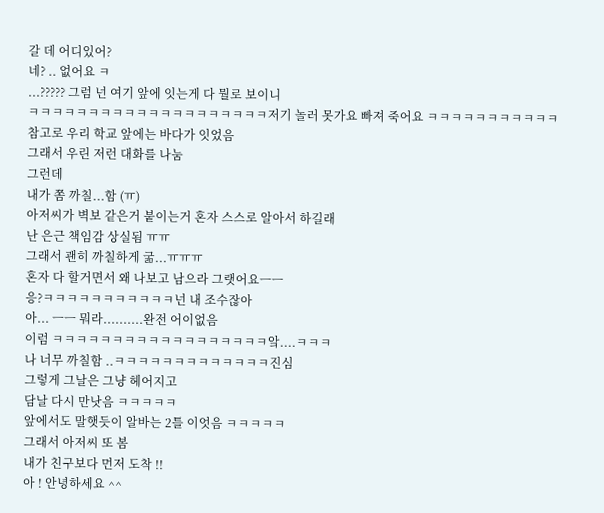갈 데 어디있어?
네? .. 없어요 ㅋ
...????? 그럼 넌 여기 앞에 잇는게 다 뭘로 보이니
ㅋㅋㅋㅋㅋㅋㅋㅋㅋㅋㅋㅋㅋㅋㅋㅋㅋㅋㅋㅋ저기 놀러 못가요 빠져 죽어요 ㅋㅋㅋㅋㅋㅋㅋㅋㅋㅋㅋ
참고로 우리 학교 앞에는 바다가 잇었음
그래서 우린 저런 대화를 나눔
그런데
내가 쫌 까칠...함 (ㅠ)
아저씨가 벽보 같은거 붙이는거 혼자 스스로 알아서 하길래
난 은근 책임감 상실됨 ㅠㅠ
그래서 괜히 까칠하게 굶...ㅠㅠㅠ
혼자 다 할거면서 왜 나보고 남으라 그랫어요ㅡㅡ
응?ㅋㅋㅋㅋㅋㅋㅋㅋㅋㅋㅋ넌 내 조수잖아
아... ㅡㅡ 뭐라..........완전 어이없음
이럼 ㅋㅋㅋㅋㅋㅋㅋㅋㅋㅋㅋㅋㅋㅋㅋㅋㅋㅋ앜....ㅋㅋㅋ
나 너무 까칠함 ..ㅋㅋㅋㅋㅋㅋㅋㅋㅋㅋㅋㅋㅋ진심
그렇게 그날은 그냥 헤어지고
담날 다시 만낫음 ㅋㅋㅋㅋㅋ
앞에서도 말햇듯이 알바는 2틀 이엇음 ㅋㅋㅋㅋㅋ
그래서 아저씨 또 봄
내가 친구보다 먼저 도착 !!
아 ! 안녕하세요 ^^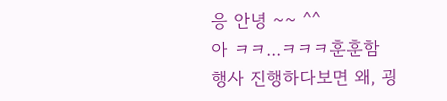응 안녕 ~~ ^^
아 ㅋㅋ...ㅋㅋㅋ훈훈함
행사 진행하다보면 왜, 굉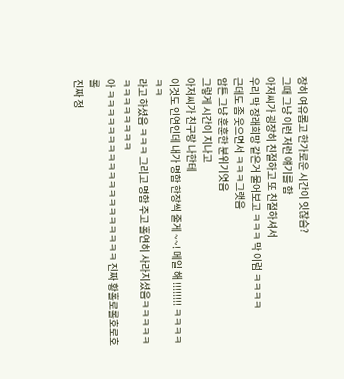장히 여유롭고 한가로운 시간이 잇잖슴?
그때 그냥 이런 저런 얘기를 함
아저씨가 굉장히 친절하고 또 친절하셔서
우리 막 장래희망 같은거 물어보고 ㅋㅋㅋ 막 이럼 ㅋㅋㅋㅋ
근데도 좀 웃으면서 ㅋㅋㅋ그랫음
암튼 그냥 훈훈한 분위기엿음
그렇게 시간이 지나고
아저씨가 친구랑 나한테
이것도 인연인데 내가 명함 한장씩 줄게 ~~! 메일 해 !!!!!!!! ㅋㅋㅋㅋㅋㅋ
라고 하셨음 ㅋㅋㅋ 그리고 명함 주고 홀연히 사라지셨음ㅋㅋㅋㅋㅋㅋㅋㅋㅋㅋㅋㅋㅋ
아 ㅋㅋㅋㅋㅋㅋㅋㅋㅋㅋㅋㅋㅋㅋㅋㅋㅋㅋㅋ 진짜 황홀로롤호로호롤
진짜 정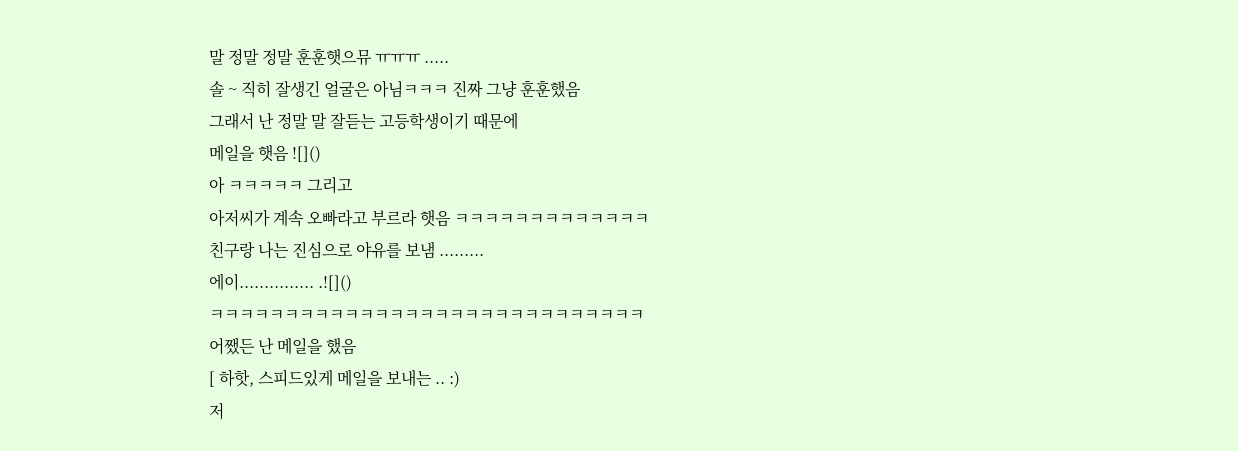말 정말 정말 훈훈햇으뮤 ㅠㅠㅠ .....
솔 ~ 직히 잘생긴 얼굴은 아님ㅋㅋㅋ 진짜 그냥 훈훈했음
그래서 난 정말 말 잘듣는 고등학생이기 때문에
메일을 햇음 ![]()
아 ㅋㅋㅋㅋㅋ 그리고
아저씨가 계속 오빠라고 부르라 햇음 ㅋㅋㅋㅋㅋㅋㅋㅋㅋㅋㅋㅋㅋ
친구랑 나는 진심으로 야유를 보냄 .........
에이............... .![]()
ㅋㅋㅋㅋㅋㅋㅋㅋㅋㅋㅋㅋㅋㅋㅋㅋㅋㅋㅋㅋㅋㅋㅋㅋㅋㅋㅋㅋㅋ
어쨌든 난 메일을 했음
[ 하핫, 스피드있게 메일을 보내는 .. :)
저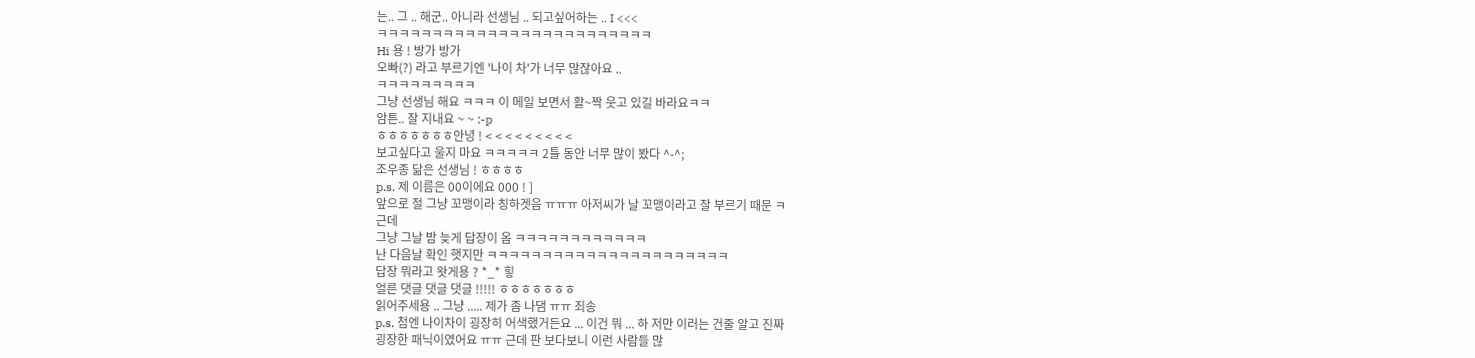는.. 그 .. 해군.. 아니라 선생님 .. 되고싶어하는 .. I <<<
ㅋㅋㅋㅋㅋㅋㅋㅋㅋㅋㅋㅋㅋㅋㅋㅋㅋㅋㅋㅋㅋㅋㅋㅋㅋ
Hi 용 ! 방가 방가
오빠(?) 라고 부르기엔 '나이 차'가 너무 많잖아요 ..
ㅋㅋㅋㅋㅋㅋㅋㅋㅋ
그냥 선생님 해요 ㅋㅋㅋ 이 메일 보면서 활~짝 웃고 있길 바라요ㅋㅋ
암튼.. 잘 지내요 ~ ~ :-p
ㅎㅎㅎㅎㅎㅎㅎ안녕 ! < < < < < < < < <
보고싶다고 울지 마요 ㅋㅋㅋㅋㅋ 2틀 동안 너무 많이 봤다 ^-^;
조우종 닮은 선생님 ! ㅎㅎㅎㅎ
p.s. 제 이름은 00이에요 000 ! ]
앞으로 절 그냥 꼬맹이라 칭하겟음 ㅠㅠㅠ 아저씨가 날 꼬맹이라고 잘 부르기 때문 ㅋ
근데
그냥 그날 밤 늦게 답장이 옴 ㅋㅋㅋㅋㅋㅋㅋㅋㅋㅋㅋㅋ
난 다음날 확인 햇지만 ㅋㅋㅋㅋㅋㅋㅋㅋㅋㅋㅋㅋㅋㅋㅋㅋㅋㅋㅋㅋㅋㅋ
답장 뭐라고 왓게용 ? *_* 힣
얼른 댓글 댓글 댓글 !!!!! ㅎㅎㅎㅎㅎㅎㅎ
읽어주세용 .. 그냥 ..... 제가 좀 나댐 ㅠㅠ 죄송
p.s. 첨엔 나이차이 굉장히 어색했거든요 ... 이건 뭐 ... 하 저만 이러는 건줄 알고 진짜
굉장한 패닉이였어요 ㅠㅠ 근데 판 보다보니 이런 사람들 많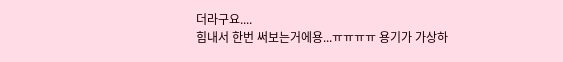더라구요....
힘내서 한번 써보는거에용...ㅠㅠㅠㅠ 용기가 가상하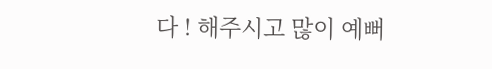다 ! 해주시고 많이 예뻐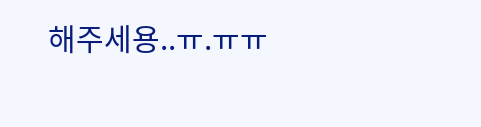해주세용..ㅠ.ㅠㅠ